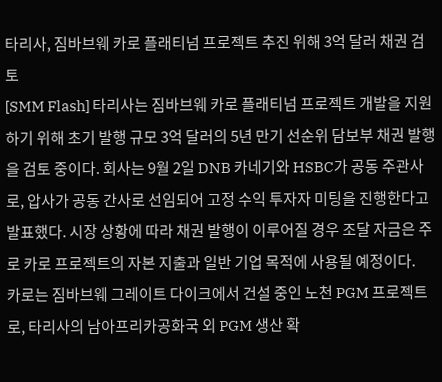타리사, 짐바브웨 카로 플래티넘 프로젝트 추진 위해 3억 달러 채권 검토
[SMM Flash] 타리사는 짐바브웨 카로 플래티넘 프로젝트 개발을 지원하기 위해 초기 발행 규모 3억 달러의 5년 만기 선순위 담보부 채권 발행을 검토 중이다. 회사는 9월 2일 DNB 카네기와 HSBC가 공동 주관사로, 압사가 공동 간사로 선임되어 고정 수익 투자자 미팅을 진행한다고 발표했다. 시장 상황에 따라 채권 발행이 이루어질 경우 조달 자금은 주로 카로 프로젝트의 자본 지출과 일반 기업 목적에 사용될 예정이다.
카로는 짐바브웨 그레이트 다이크에서 건설 중인 노천 PGM 프로젝트로, 타리사의 남아프리카공화국 외 PGM 생산 확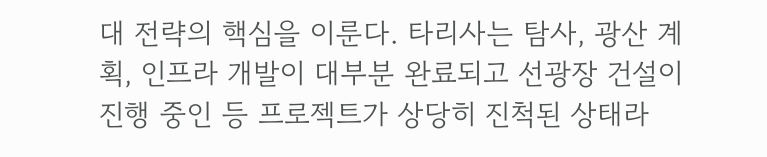대 전략의 핵심을 이룬다. 타리사는 탐사, 광산 계획, 인프라 개발이 대부분 완료되고 선광장 건설이 진행 중인 등 프로젝트가 상당히 진척된 상태라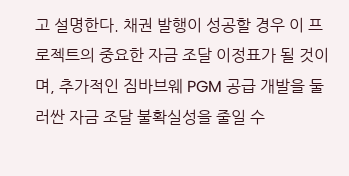고 설명한다. 채권 발행이 성공할 경우 이 프로젝트의 중요한 자금 조달 이정표가 될 것이며, 추가적인 짐바브웨 PGM 공급 개발을 둘러싼 자금 조달 불확실성을 줄일 수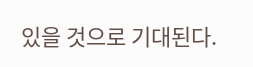있을 것으로 기대된다.